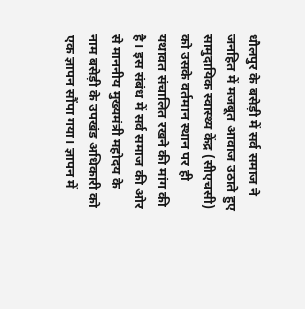धौलपुर के बसेड़ी में सर्व समाज ने जनहित में मजबूत आवाज उठाते हुए सामुदायिक स्वास्थ्य केंद्र (सीएचसी) को उसके वर्तमान स्थान पर ही यथावत संचालित रखने की मांग की है। इस संबंध में सर्व समाज की ओर से माननीय मुख्यमंत्री महोदय के नाम बसेड़ी के उपखंड अधिकारी को एक ज्ञापन सौंपा गया। ज्ञापन में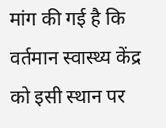मांग की गई है कि वर्तमान स्वास्थ्य केंद्र को इसी स्थान पर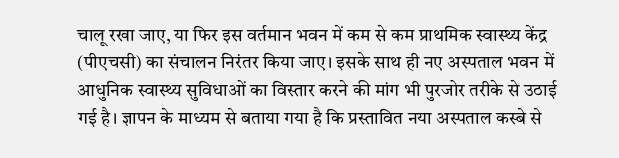चालू रखा जाए, या फिर इस वर्तमान भवन में कम से कम प्राथमिक स्वास्थ्य केंद्र (पीएचसी) का संचालन निरंतर किया जाए। इसके साथ ही नए अस्पताल भवन में आधुनिक स्वास्थ्य सुविधाओं का विस्तार करने की मांग भी पुरजोर तरीके से उठाई गई है। ज्ञापन के माध्यम से बताया गया है कि प्रस्तावित नया अस्पताल कस्बे से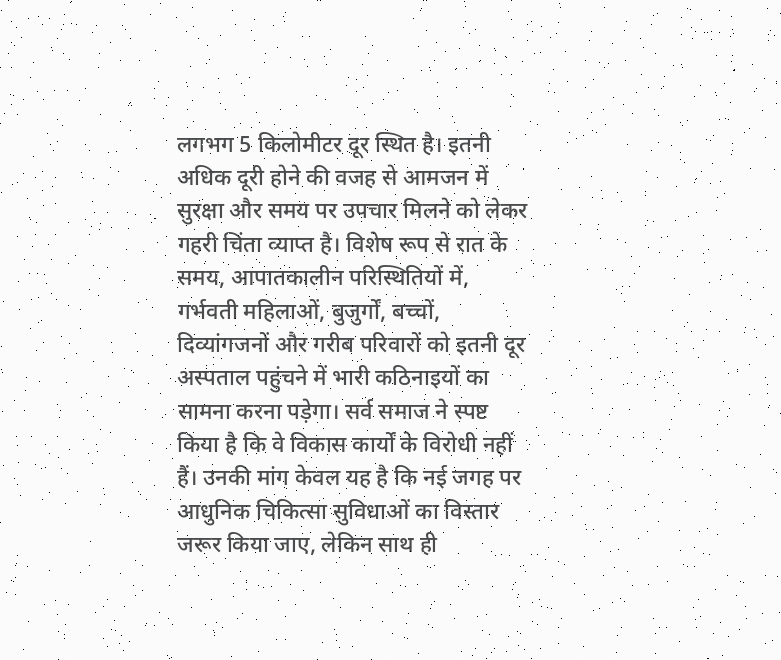लगभग 5 किलोमीटर दूर स्थित है। इतनी अधिक दूरी होने की वजह से आमजन में सुरक्षा और समय पर उपचार मिलने को लेकर गहरी चिंता व्याप्त है। विशेष रूप से रात के समय, आपातकालीन परिस्थितियों में, गर्भवती महिलाओं, बुजुर्गों, बच्चों, दिव्यांगजनों और गरीब परिवारों को इतनी दूर अस्पताल पहुंचने में भारी कठिनाइयों का सामना करना पड़ेगा। सर्व समाज ने स्पष्ट किया है कि वे विकास कार्यों के विरोधी नहीं हैं। उनकी मांग केवल यह है कि नई जगह पर आधुनिक चिकित्सा सुविधाओं का विस्तार जरूर किया जाए, लेकिन साथ ही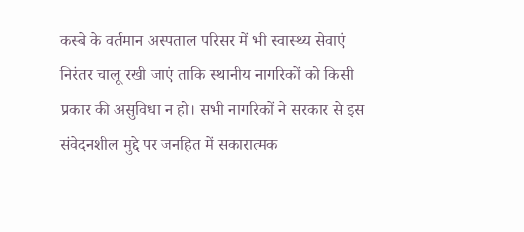कस्बे के वर्तमान अस्पताल परिसर में भी स्वास्थ्य सेवाएं निरंतर चालू रखी जाएं ताकि स्थानीय नागरिकों को किसी प्रकार की असुविधा न हो। सभी नागरिकों ने सरकार से इस संवेदनशील मुद्दे पर जनहित में सकारात्मक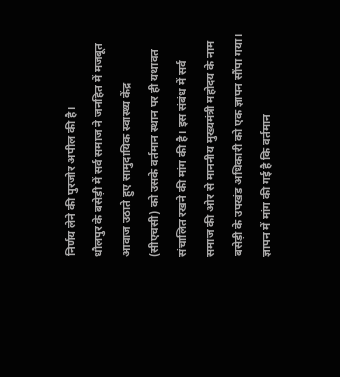निर्णय लेने की पुरजोर अपील की है।
धौलपुर के बसेड़ी में सर्व समाज ने जनहित में मजबूत आवाज उठाते हुए सामुदायिक स्वास्थ्य केंद्र (सीएचसी) को उसके वर्तमान स्थान पर ही यथावत संचालित रखने की मांग की है। इस संबंध में सर्व समाज की ओर से माननीय मुख्यमंत्री महोदय के नाम बसेड़ी के उपखंड अधिकारी को एक ज्ञापन सौंपा गया। ज्ञापन में मांग की गई है कि वर्तमान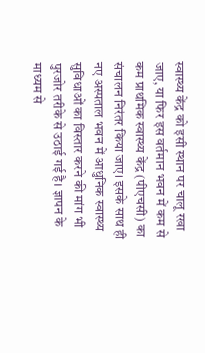स्वास्थ्य केंद्र को इसी स्थान पर चालू रखा जाए, या फिर इस वर्तमान भवन में कम से कम प्राथमिक स्वास्थ्य केंद्र (पीएचसी) का संचालन निरंतर किया जाए। इसके साथ ही नए अस्पताल भवन में आधुनिक स्वास्थ्य सुविधाओं का विस्तार करने की मांग भी पुरजोर तरीके से उठाई गई है। ज्ञापन के माध्यम से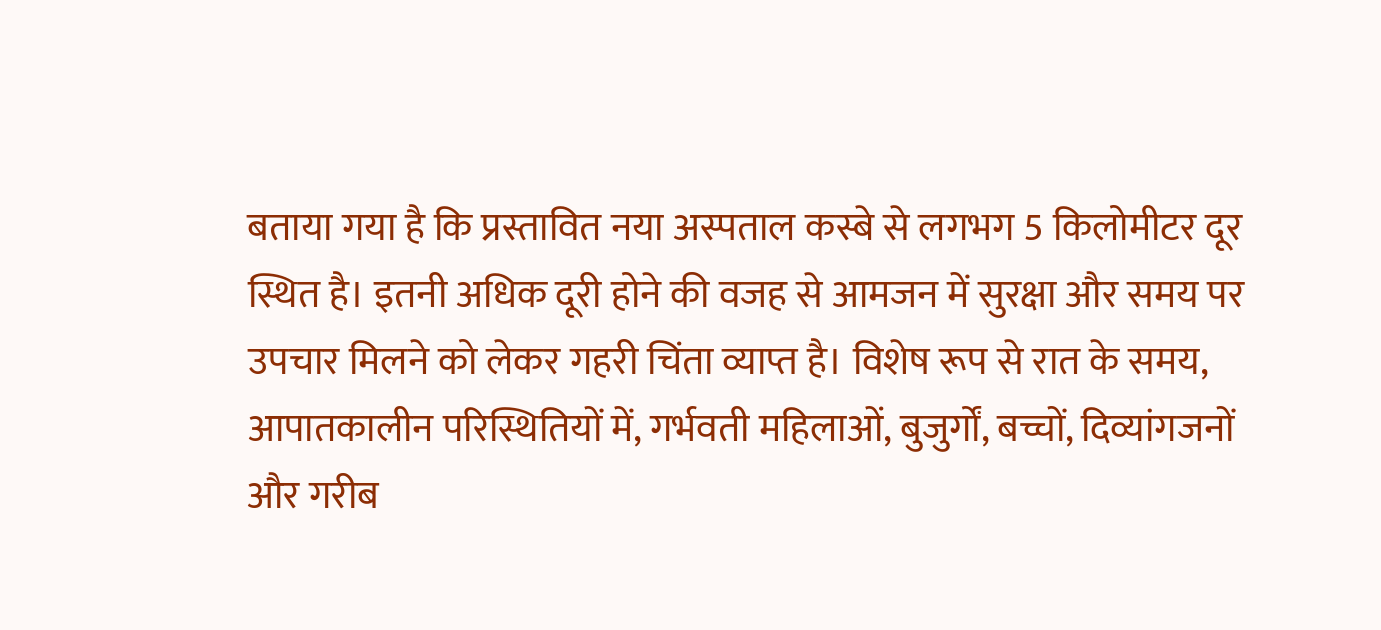बताया गया है कि प्रस्तावित नया अस्पताल कस्बे से लगभग 5 किलोमीटर दूर स्थित है। इतनी अधिक दूरी होने की वजह से आमजन में सुरक्षा और समय पर उपचार मिलने को लेकर गहरी चिंता व्याप्त है। विशेष रूप से रात के समय, आपातकालीन परिस्थितियों में, गर्भवती महिलाओं, बुजुर्गों, बच्चों, दिव्यांगजनों और गरीब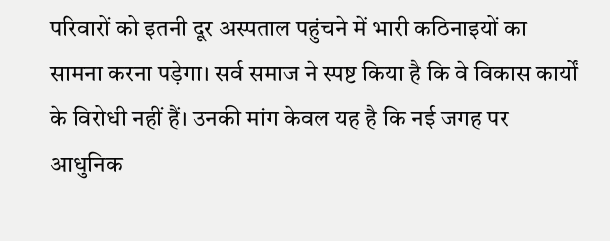परिवारों को इतनी दूर अस्पताल पहुंचने में भारी कठिनाइयों का सामना करना पड़ेगा। सर्व समाज ने स्पष्ट किया है कि वे विकास कार्यों के विरोधी नहीं हैं। उनकी मांग केवल यह है कि नई जगह पर आधुनिक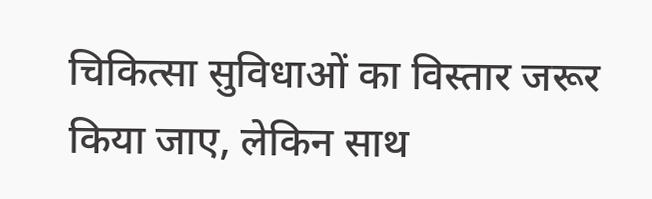चिकित्सा सुविधाओं का विस्तार जरूर किया जाए, लेकिन साथ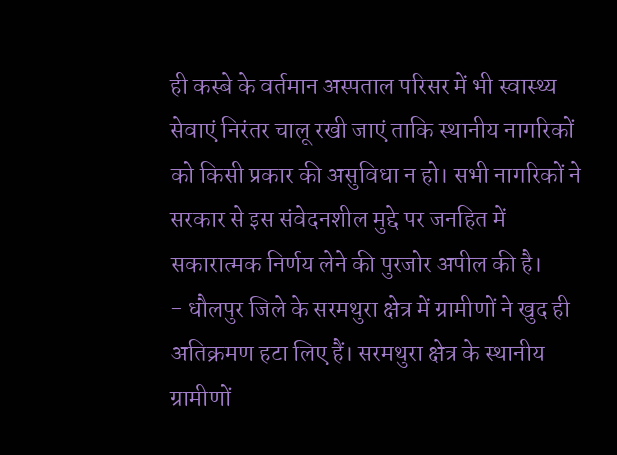ही कस्बे के वर्तमान अस्पताल परिसर में भी स्वास्थ्य सेवाएं निरंतर चालू रखी जाएं ताकि स्थानीय नागरिकों को किसी प्रकार की असुविधा न हो। सभी नागरिकों ने सरकार से इस संवेदनशील मुद्दे पर जनहित में सकारात्मक निर्णय लेने की पुरजोर अपील की है।
- धौलपुर जिले के सरमथुरा क्षेत्र में ग्रामीणों ने खुद ही अतिक्रमण हटा लिए हैं। सरमथुरा क्षेत्र के स्थानीय ग्रामीणों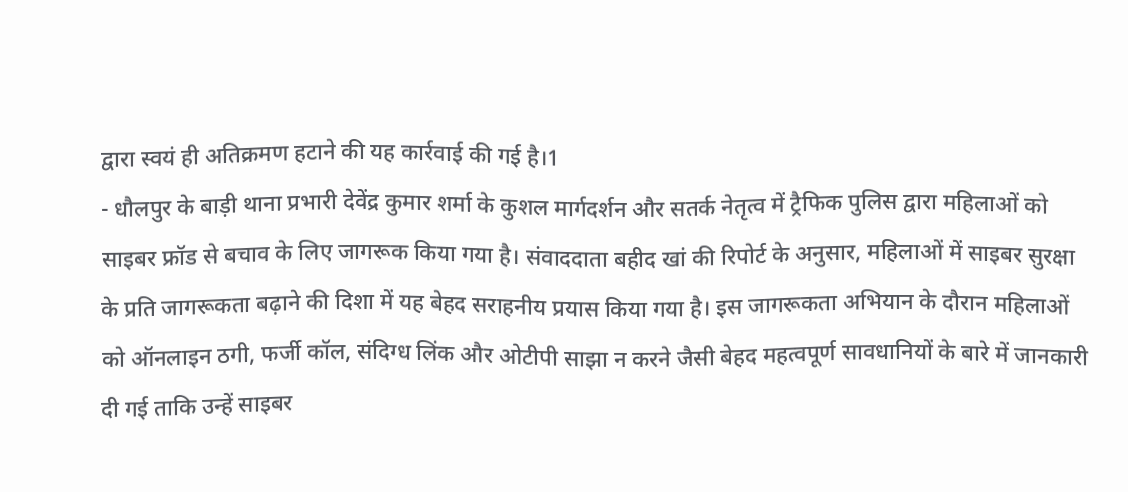द्वारा स्वयं ही अतिक्रमण हटाने की यह कार्रवाई की गई है।1
- धौलपुर के बाड़ी थाना प्रभारी देवेंद्र कुमार शर्मा के कुशल मार्गदर्शन और सतर्क नेतृत्व में ट्रैफिक पुलिस द्वारा महिलाओं को साइबर फ्रॉड से बचाव के लिए जागरूक किया गया है। संवाददाता बहीद खां की रिपोर्ट के अनुसार, महिलाओं में साइबर सुरक्षा के प्रति जागरूकता बढ़ाने की दिशा में यह बेहद सराहनीय प्रयास किया गया है। इस जागरूकता अभियान के दौरान महिलाओं को ऑनलाइन ठगी, फर्जी कॉल, संदिग्ध लिंक और ओटीपी साझा न करने जैसी बेहद महत्वपूर्ण सावधानियों के बारे में जानकारी दी गई ताकि उन्हें साइबर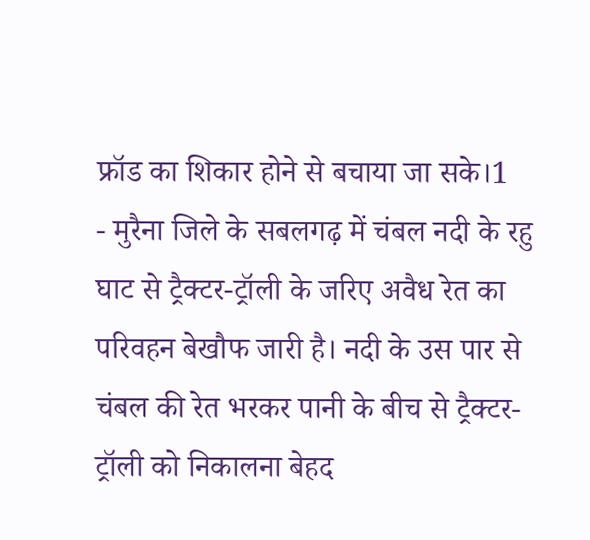फ्रॉड का शिकार होने से बचाया जा सके।1
- मुरैना जिले के सबलगढ़ में चंबल नदी के रहु घाट से ट्रैक्टर-ट्रॉली के जरिए अवैध रेत का परिवहन बेखौफ जारी है। नदी के उस पार से चंबल की रेत भरकर पानी के बीच से ट्रैक्टर-ट्रॉली को निकालना बेहद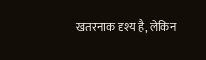खतरनाक दृश्य है, लेकिन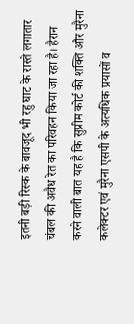इतनी बड़ी रिस्क के बावजूद भी रहु घाट के रास्ते लगातार चंबल की अवैध रेत का परिवहन किया जा रहा है। हैरान करने वाली बात यह है कि सुप्रीम कोर्ट की शक्ति और मुरैना कलेक्टर एवं मुरैना एसपी के अत्यधिक प्रयासों व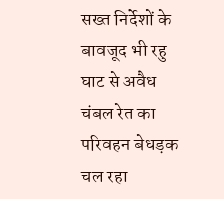सख्त निर्देशों के बावजूद भी रहु घाट से अवैध चंबल रेत का परिवहन बेधड़क चल रहा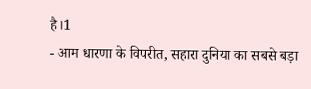है।1
- आम धारणा के विपरीत, सहारा दुनिया का सबसे बड़ा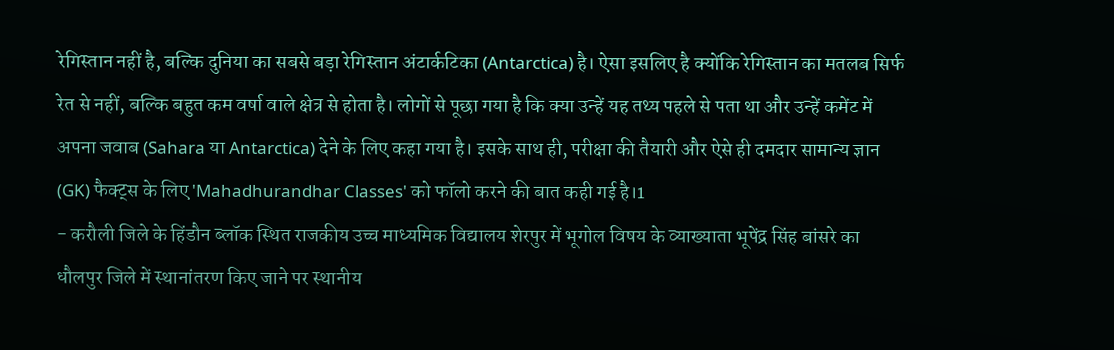रेगिस्तान नहीं है, बल्कि दुनिया का सबसे बड़ा रेगिस्तान अंटार्कटिका (Antarctica) है। ऐसा इसलिए है क्योंकि रेगिस्तान का मतलब सिर्फ रेत से नहीं, बल्कि बहुत कम वर्षा वाले क्षेत्र से होता है। लोगों से पूछा गया है कि क्या उन्हें यह तथ्य पहले से पता था और उन्हें कमेंट में अपना जवाब (Sahara या Antarctica) देने के लिए कहा गया है। इसके साथ ही, परीक्षा की तैयारी और ऐसे ही दमदार सामान्य ज्ञान (GK) फैक्ट्स के लिए 'Mahadhurandhar Classes' को फॉलो करने की बात कही गई है।1
- करौली जिले के हिंडौन ब्लॉक स्थित राजकीय उच्च माध्यमिक विद्यालय शेरपुर में भूगोल विषय के व्याख्याता भूपेंद्र सिंह बांसरे का धौलपुर जिले में स्थानांतरण किए जाने पर स्थानीय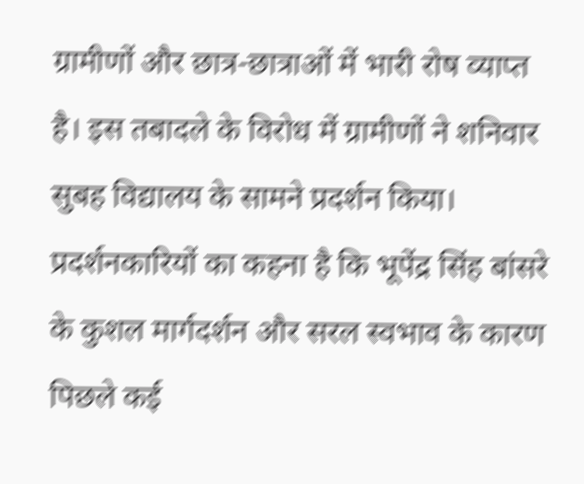ग्रामीणों और छात्र-छात्राओं में भारी रोष व्याप्त है। इस तबादले के विरोध में ग्रामीणों ने शनिवार सुबह विद्यालय के सामने प्रदर्शन किया। प्रदर्शनकारियों का कहना है कि भूपेंद्र सिंह बांसरे के कुशल मार्गदर्शन और सरल स्वभाव के कारण पिछले कई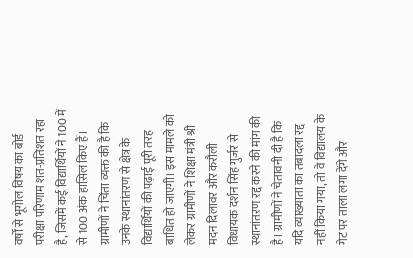वर्षों से भूगोल विषय का बोर्ड परीक्षा परिणाम शत-प्रतिशत रहा है, जिसमें कई विद्यार्थियों ने 100 में से 100 अंक हासिल किए हैं। ग्रामीणों ने चिंता व्यक्त की है कि उनके स्थानांतरण से क्षेत्र के विद्यार्थियों की पढ़ाई पूरी तरह बाधित हो जाएगी। इस मामले को लेकर ग्रामीणों ने शिक्षा मंत्री श्री मदन दिलावर और करौली विधायक दर्शन सिंह गुर्जर से स्थानांतरण रद्द करने की मांग की है। ग्रामीणों ने चेतावनी दी है कि यदि व्याख्याता का तबादला रद्द नहीं किया गया, तो वे विद्यालय के गेट पर ताला लगा देंगे और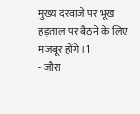मुख्य दरवाजे पर भूख हड़ताल पर बैठने के लिए मजबूर होंगे।1
- जौरा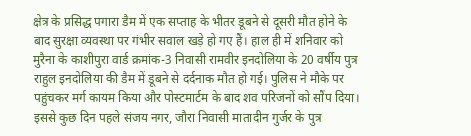क्षेत्र के प्रसिद्ध पगारा डैम में एक सप्ताह के भीतर डूबने से दूसरी मौत होने के बाद सुरक्षा व्यवस्था पर गंभीर सवाल खड़े हो गए हैं। हाल ही में शनिवार को मुरैना के काशीपुरा वार्ड क्रमांक-3 निवासी रामवीर इनदोलिया के 20 वर्षीय पुत्र राहुल इनदोलिया की डैम में डूबने से दर्दनाक मौत हो गई। पुलिस ने मौके पर पहुंचकर मर्ग कायम किया और पोस्टमार्टम के बाद शव परिजनों को सौंप दिया। इससे कुछ दिन पहले संजय नगर, जौरा निवासी मातादीन गुर्जर के पुत्र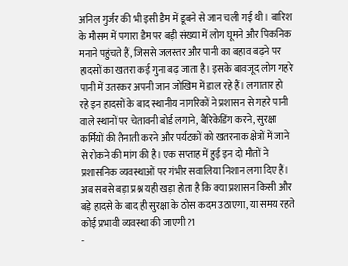अनिल गुर्जर की भी इसी डैम में डूबने से जान चली गई थी। बारिश के मौसम में पगारा डैम पर बड़ी संख्या में लोग घूमने और पिकनिक मनाने पहुंचते हैं, जिससे जलस्तर और पानी का बहाव बढ़ने पर हादसों का खतरा कई गुना बढ़ जाता है। इसके बावजूद लोग गहरे पानी में उतरकर अपनी जान जोखिम में डाल रहे हैं। लगातार हो रहे इन हादसों के बाद स्थानीय नागरिकों ने प्रशासन से गहरे पानी वाले स्थानों पर चेतावनी बोर्ड लगाने, बैरिकेडिंग करने, सुरक्षा कर्मियों की तैनाती करने और पर्यटकों को खतरनाक क्षेत्रों में जाने से रोकने की मांग की है। एक सप्ताह में हुई इन दो मौतों ने प्रशासनिक व्यवस्थाओं पर गंभीर सवालिया निशान लगा दिए हैं। अब सबसे बड़ा प्रश्न यही खड़ा होता है कि क्या प्रशासन किसी और बड़े हादसे के बाद ही सुरक्षा के ठोस कदम उठाएगा, या समय रहते कोई प्रभावी व्यवस्था की जाएगी?1
-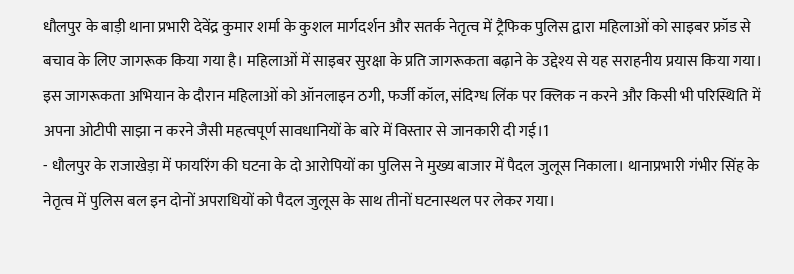धौलपुर के बाड़ी थाना प्रभारी देवेंद्र कुमार शर्मा के कुशल मार्गदर्शन और सतर्क नेतृत्व में ट्रैफिक पुलिस द्वारा महिलाओं को साइबर फ्रॉड से बचाव के लिए जागरूक किया गया है। महिलाओं में साइबर सुरक्षा के प्रति जागरूकता बढ़ाने के उद्देश्य से यह सराहनीय प्रयास किया गया। इस जागरूकता अभियान के दौरान महिलाओं को ऑनलाइन ठगी, फर्जी कॉल, संदिग्ध लिंक पर क्लिक न करने और किसी भी परिस्थिति में अपना ओटीपी साझा न करने जैसी महत्वपूर्ण सावधानियों के बारे में विस्तार से जानकारी दी गई।1
- धौलपुर के राजाखेड़ा में फायरिंग की घटना के दो आरोपियों का पुलिस ने मुख्य बाजार में पैदल जुलूस निकाला। थानाप्रभारी गंभीर सिंह के नेतृत्व में पुलिस बल इन दोनों अपराधियों को पैदल जुलूस के साथ तीनों घटनास्थल पर लेकर गया।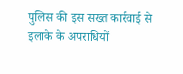पुलिस की इस सख्त कार्रवाई से इलाके के अपराधियों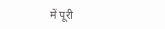में पूरी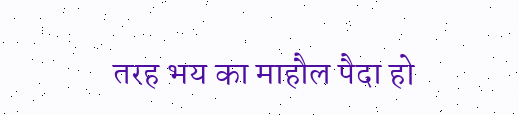तरह भय का माहौल पैदा हो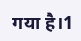गया है।1